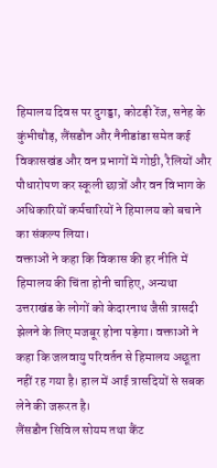हिमालय दिवस पर दुगड्डा, कोटड़ी रेंज, सनेह के कुंभीचौड़, लैंसडौन और नैनीडांडा समेत कई विकासखंड और वन प्रभागों में गोष्ठी, रैलियों और पौधारोपण कर स्कूली छात्रों और वन विभाग के अधिकारियों कर्मचारियों ने हिमालय को बचाने का संकल्प लिया।
वक्ताओं ने कहा कि विकास की हर नीति में हिमालय की चिंता होनी चाहिए, अन्यथा उत्तराखंड के लोगों को केदारनाथ जैसी त्रासदी झेलने के लिए मजबूर होना पड़ेगा। वक्ताओं ने कहा कि जलवायु परिवर्तन से हिमालय अछूता नहीं रह गया है। हाल में आई त्रासदियों से सबक लेने की जरूरत है।
लैंसडौन सिविल सोयम तथा कैंट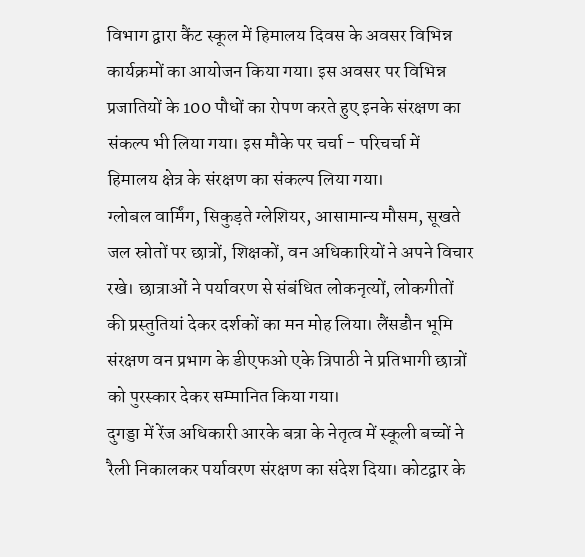विभाग द्वारा कैंट स्कूल में हिमालय दिवस के अवसर विभिन्न कार्यक्रमों का आयोजन किया गया। इस अवसर पर विभिन्न प्रजातियों के 100 पौधों का रोपण करते हुए इनके संरक्षण का संकल्प भी लिया गया। इस मौके पर चर्चा - परिचर्चा में हिमालय क्षेत्र के संरक्षण का संकल्प लिया गया।
ग्लोबल वार्मिंग, सिकुड़ते ग्लेशियर, आसामान्य मौसम, सूखते जल स्रोतों पर छात्रों, शिक्षकों, वन अधिकारियों ने अपने विचार रखे। छात्राओं ने पर्यावरण से संबंधित लोकनृत्यों, लोकगीतों की प्रस्तुतियां देकर दर्शकों का मन मोह लिया। लैंसडौन भूमि संरक्षण वन प्रभाग के डीएफओ एके त्रिपाठी ने प्रतिभागी छात्रों को पुरस्कार देकर सम्मानित किया गया।
दुगड्डा में रेंज अधिकारी आरके बत्रा के नेतृत्व में स्कूली बच्चों ने रैली निकालकर पर्यावरण संरक्षण का संदेश दिया। कोटद्वार के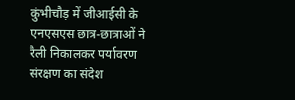कुंभीचौड़ में जीआईसी के एनएसएस छात्र-छात्राओं ने रैली निकालकर पर्यावरण संरक्षण का संदेश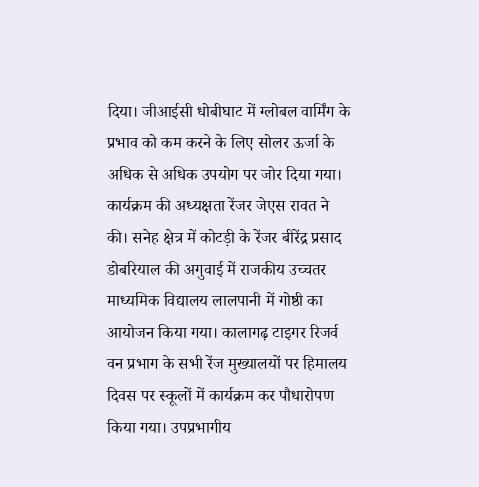दिया। जीआईसी धोबीघाट में ग्लोबल वार्मिंग के प्रभाव को कम करने के लिए सोलर ऊर्जा के अधिक से अधिक उपयोग पर जोर दिया गया।
कार्यक्रम की अध्यक्षता रेंजर जेएस रावत ने की। सनेह क्षेत्र में कोटड़ी के रेंजर बीरेंद्र प्रसाद डोबरियाल की अगुवाई में राजकीय उच्चतर माध्यमिक विद्यालय लालपानी में गोष्ठी का आयोजन किया गया। कालागढ़ टाइगर रिजर्व वन प्रभाग के सभी रेंज मुख्यालयों पर हिमालय दिवस पर स्कूलों में कार्यक्रम कर पौधारोपण किया गया। उपप्रभागीय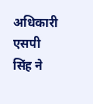अधिकारी एसपी सिंह ने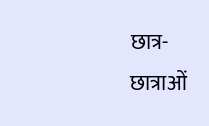छात्र-छात्राओं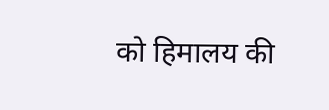को हिमालय की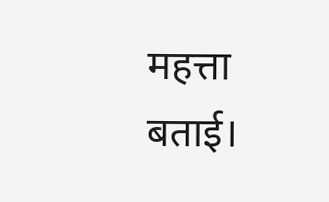महत्ता बताई।